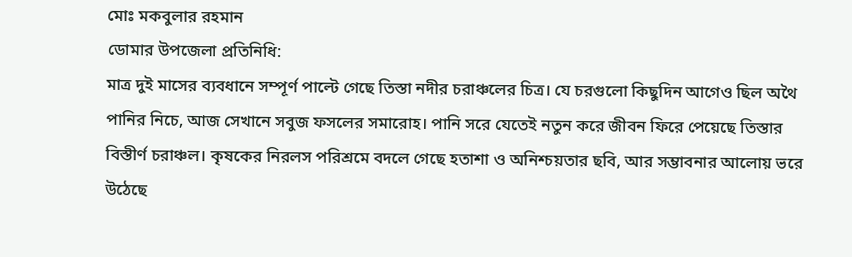মোঃ মকবুলার রহমান
ডোমার উপজেলা প্রতিনিধি:
মাত্র দুই মাসের ব্যবধানে সম্পূর্ণ পাল্টে গেছে তিস্তা নদীর চরাঞ্চলের চিত্র। যে চরগুলো কিছুদিন আগেও ছিল অথৈ পানির নিচে, আজ সেখানে সবুজ ফসলের সমারোহ। পানি সরে যেতেই নতুন করে জীবন ফিরে পেয়েছে তিস্তার বিস্তীর্ণ চরাঞ্চল। কৃষকের নিরলস পরিশ্রমে বদলে গেছে হতাশা ও অনিশ্চয়তার ছবি, আর সম্ভাবনার আলোয় ভরে উঠেছে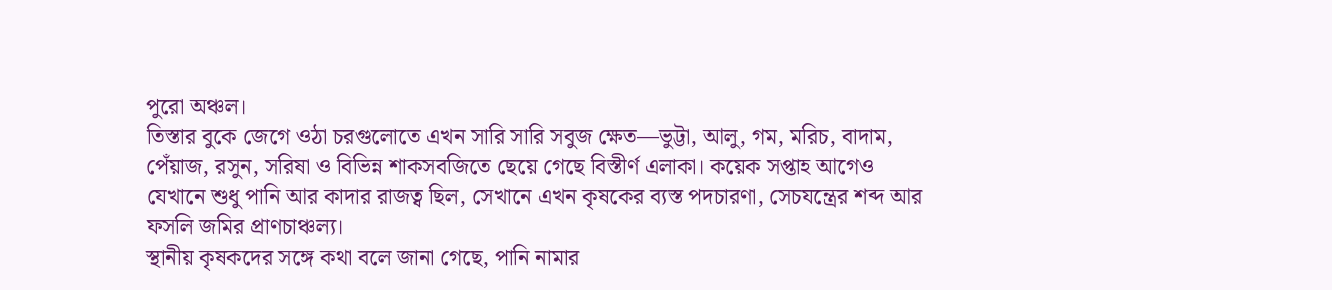পুরো অঞ্চল।
তিস্তার বুকে জেগে ওঠা চরগুলোতে এখন সারি সারি সবুজ ক্ষেত—ভুট্টা, আলু, গম, মরিচ, বাদাম, পেঁয়াজ, রসুন, সরিষা ও বিভিন্ন শাকসবজিতে ছেয়ে গেছে বিস্তীর্ণ এলাকা। কয়েক সপ্তাহ আগেও যেখানে শুধু পানি আর কাদার রাজত্ব ছিল, সেখানে এখন কৃষকের ব্যস্ত পদচারণা, সেচযন্ত্রের শব্দ আর ফসলি জমির প্রাণচাঞ্চল্য।
স্থানীয় কৃষকদের সঙ্গে কথা বলে জানা গেছে, পানি নামার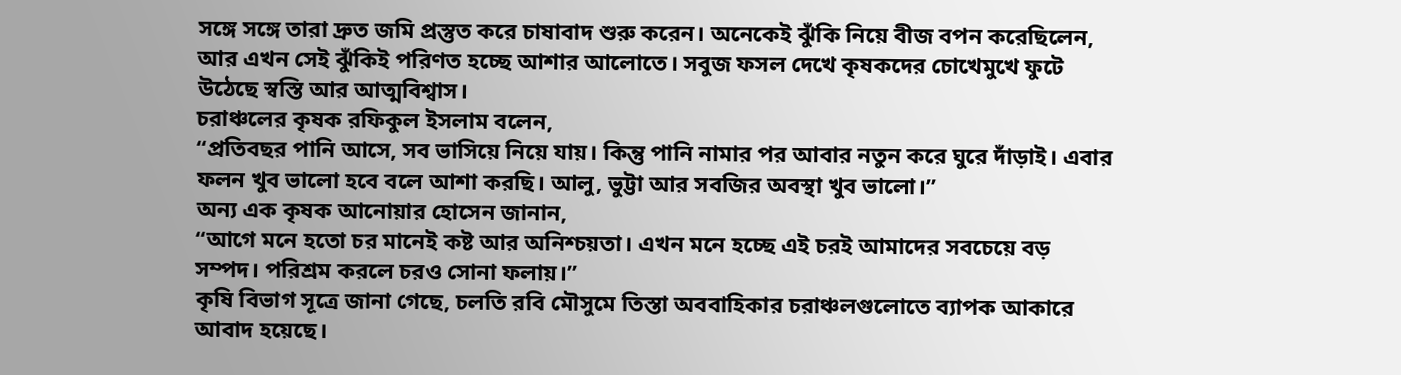সঙ্গে সঙ্গে তারা দ্রুত জমি প্রস্তুত করে চাষাবাদ শুরু করেন। অনেকেই ঝুঁকি নিয়ে বীজ বপন করেছিলেন, আর এখন সেই ঝুঁকিই পরিণত হচ্ছে আশার আলোতে। সবুজ ফসল দেখে কৃষকদের চোখেমুখে ফুটে উঠেছে স্বস্তি আর আত্মবিশ্বাস।
চরাঞ্চলের কৃষক রফিকুল ইসলাম বলেন,
“প্রতিবছর পানি আসে, সব ভাসিয়ে নিয়ে যায়। কিন্তু পানি নামার পর আবার নতুন করে ঘুরে দাঁড়াই। এবার ফলন খুব ভালো হবে বলে আশা করছি। আলু, ভুট্টা আর সবজির অবস্থা খুব ভালো।”
অন্য এক কৃষক আনোয়ার হোসেন জানান,
“আগে মনে হতো চর মানেই কষ্ট আর অনিশ্চয়তা। এখন মনে হচ্ছে এই চরই আমাদের সবচেয়ে বড় সম্পদ। পরিশ্রম করলে চরও সোনা ফলায়।”
কৃষি বিভাগ সূত্রে জানা গেছে, চলতি রবি মৌসুমে তিস্তা অববাহিকার চরাঞ্চলগুলোতে ব্যাপক আকারে আবাদ হয়েছে।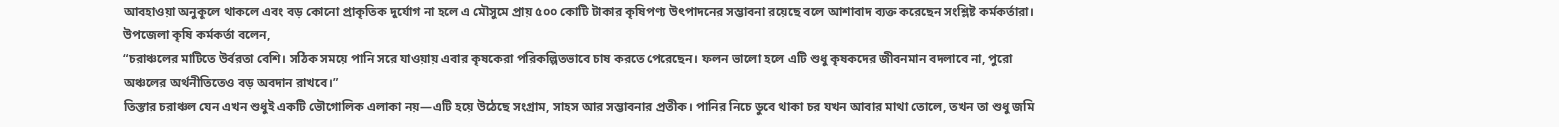আবহাওয়া অনুকূলে থাকলে এবং বড় কোনো প্রাকৃতিক দুর্যোগ না হলে এ মৌসুমে প্রায় ৫০০ কোটি টাকার কৃষিপণ্য উৎপাদনের সম্ভাবনা রয়েছে বলে আশাবাদ ব্যক্ত করেছেন সংশ্লিষ্ট কর্মকর্তারা।
উপজেলা কৃষি কর্মকর্তা বলেন,
“চরাঞ্চলের মাটিতে উর্বরতা বেশি। সঠিক সময়ে পানি সরে যাওয়ায় এবার কৃষকেরা পরিকল্পিতভাবে চাষ করতে পেরেছেন। ফলন ভালো হলে এটি শুধু কৃষকদের জীবনমান বদলাবে না, পুরো অঞ্চলের অর্থনীতিতেও বড় অবদান রাখবে।”
তিস্তার চরাঞ্চল যেন এখন শুধুই একটি ভৌগোলিক এলাকা নয়—এটি হয়ে উঠেছে সংগ্রাম, সাহস আর সম্ভাবনার প্রতীক। পানির নিচে ডুবে থাকা চর যখন আবার মাথা তোলে, তখন তা শুধু জমি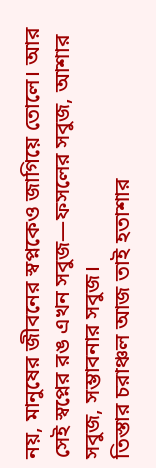নয়, মানুষের জীবনের স্বপ্নকেও জাগিয়ে তোলে। আর সেই স্বপ্নের রঙ এখন সবুজ—ফসলের সবুজ, আশার সবুজ, সম্ভাবনার সবুজ।
তিস্তার চরাঞ্চল আজ তাই হতাশার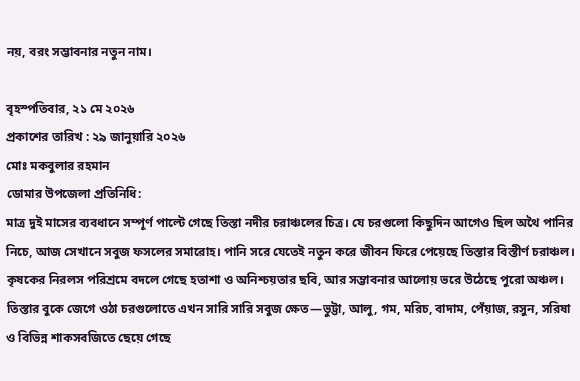নয়, বরং সম্ভাবনার নতুন নাম।

বৃহস্পতিবার, ২১ মে ২০২৬
প্রকাশের তারিখ : ২৯ জানুয়ারি ২০২৬
মোঃ মকবুলার রহমান
ডোমার উপজেলা প্রতিনিধি:
মাত্র দুই মাসের ব্যবধানে সম্পূর্ণ পাল্টে গেছে তিস্তা নদীর চরাঞ্চলের চিত্র। যে চরগুলো কিছুদিন আগেও ছিল অথৈ পানির নিচে, আজ সেখানে সবুজ ফসলের সমারোহ। পানি সরে যেতেই নতুন করে জীবন ফিরে পেয়েছে তিস্তার বিস্তীর্ণ চরাঞ্চল। কৃষকের নিরলস পরিশ্রমে বদলে গেছে হতাশা ও অনিশ্চয়তার ছবি, আর সম্ভাবনার আলোয় ভরে উঠেছে পুরো অঞ্চল।
তিস্তার বুকে জেগে ওঠা চরগুলোতে এখন সারি সারি সবুজ ক্ষেত—ভুট্টা, আলু, গম, মরিচ, বাদাম, পেঁয়াজ, রসুন, সরিষা ও বিভিন্ন শাকসবজিতে ছেয়ে গেছে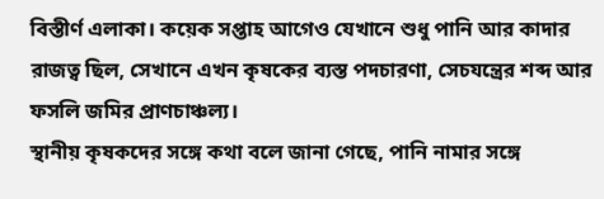বিস্তীর্ণ এলাকা। কয়েক সপ্তাহ আগেও যেখানে শুধু পানি আর কাদার রাজত্ব ছিল, সেখানে এখন কৃষকের ব্যস্ত পদচারণা, সেচযন্ত্রের শব্দ আর ফসলি জমির প্রাণচাঞ্চল্য।
স্থানীয় কৃষকদের সঙ্গে কথা বলে জানা গেছে, পানি নামার সঙ্গে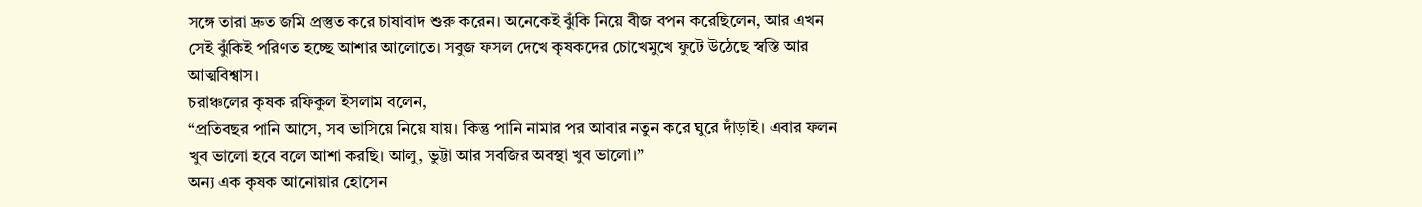সঙ্গে তারা দ্রুত জমি প্রস্তুত করে চাষাবাদ শুরু করেন। অনেকেই ঝুঁকি নিয়ে বীজ বপন করেছিলেন, আর এখন সেই ঝুঁকিই পরিণত হচ্ছে আশার আলোতে। সবুজ ফসল দেখে কৃষকদের চোখেমুখে ফুটে উঠেছে স্বস্তি আর আত্মবিশ্বাস।
চরাঞ্চলের কৃষক রফিকুল ইসলাম বলেন,
“প্রতিবছর পানি আসে, সব ভাসিয়ে নিয়ে যায়। কিন্তু পানি নামার পর আবার নতুন করে ঘুরে দাঁড়াই। এবার ফলন খুব ভালো হবে বলে আশা করছি। আলু, ভুট্টা আর সবজির অবস্থা খুব ভালো।”
অন্য এক কৃষক আনোয়ার হোসেন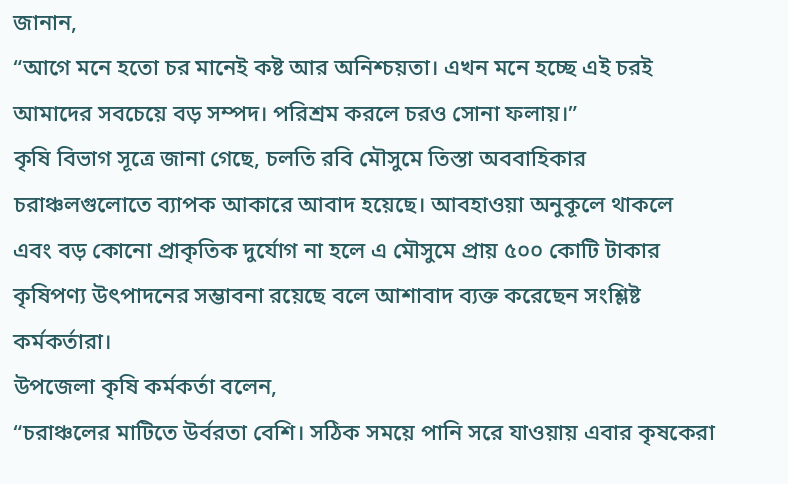জানান,
“আগে মনে হতো চর মানেই কষ্ট আর অনিশ্চয়তা। এখন মনে হচ্ছে এই চরই আমাদের সবচেয়ে বড় সম্পদ। পরিশ্রম করলে চরও সোনা ফলায়।”
কৃষি বিভাগ সূত্রে জানা গেছে, চলতি রবি মৌসুমে তিস্তা অববাহিকার চরাঞ্চলগুলোতে ব্যাপক আকারে আবাদ হয়েছে। আবহাওয়া অনুকূলে থাকলে এবং বড় কোনো প্রাকৃতিক দুর্যোগ না হলে এ মৌসুমে প্রায় ৫০০ কোটি টাকার কৃষিপণ্য উৎপাদনের সম্ভাবনা রয়েছে বলে আশাবাদ ব্যক্ত করেছেন সংশ্লিষ্ট কর্মকর্তারা।
উপজেলা কৃষি কর্মকর্তা বলেন,
“চরাঞ্চলের মাটিতে উর্বরতা বেশি। সঠিক সময়ে পানি সরে যাওয়ায় এবার কৃষকেরা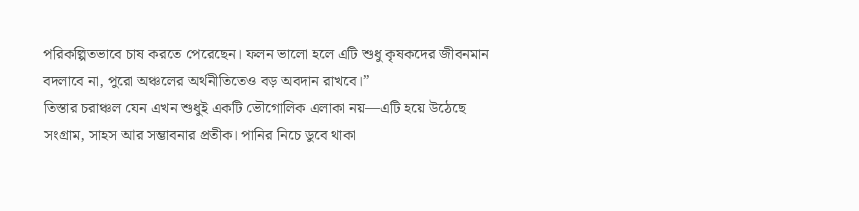পরিকল্পিতভাবে চাষ করতে পেরেছেন। ফলন ভালো হলে এটি শুধু কৃষকদের জীবনমান বদলাবে না, পুরো অঞ্চলের অর্থনীতিতেও বড় অবদান রাখবে।”
তিস্তার চরাঞ্চল যেন এখন শুধুই একটি ভৌগোলিক এলাকা নয়—এটি হয়ে উঠেছে সংগ্রাম, সাহস আর সম্ভাবনার প্রতীক। পানির নিচে ডুবে থাকা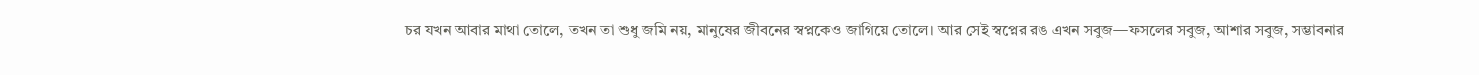চর যখন আবার মাথা তোলে, তখন তা শুধু জমি নয়, মানুষের জীবনের স্বপ্নকেও জাগিয়ে তোলে। আর সেই স্বপ্নের রঙ এখন সবুজ—ফসলের সবুজ, আশার সবুজ, সম্ভাবনার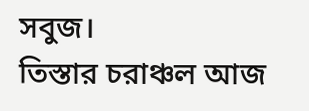সবুজ।
তিস্তার চরাঞ্চল আজ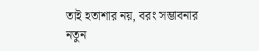তাই হতাশার নয়, বরং সম্ভাবনার নতুন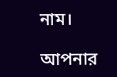নাম।

আপনার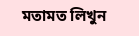মতামত লিখুন